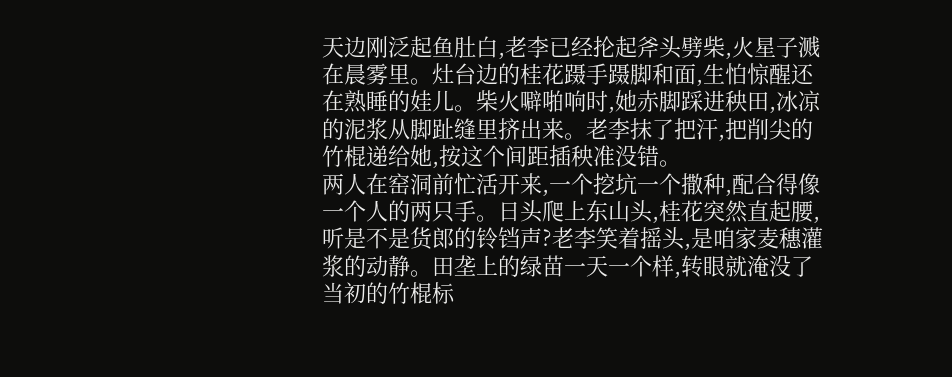天边刚泛起鱼肚白,老李已经抡起斧头劈柴,火星子溅在晨雾里。灶台边的桂花蹑手蹑脚和面,生怕惊醒还在熟睡的娃儿。柴火噼啪响时,她赤脚踩进秧田,冰凉的泥浆从脚趾缝里挤出来。老李抹了把汗,把削尖的竹棍递给她,按这个间距插秧准没错。
两人在窑洞前忙活开来,一个挖坑一个撒种,配合得像一个人的两只手。日头爬上东山头,桂花突然直起腰,听是不是货郎的铃铛声?老李笑着摇头,是咱家麦穗灌浆的动静。田垄上的绿苗一天一个样,转眼就淹没了当初的竹棍标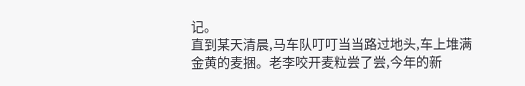记。
直到某天清晨,马车队叮叮当当路过地头,车上堆满金黄的麦捆。老李咬开麦粒尝了尝,今年的新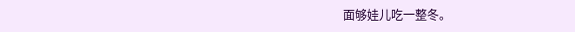面够娃儿吃一整冬。